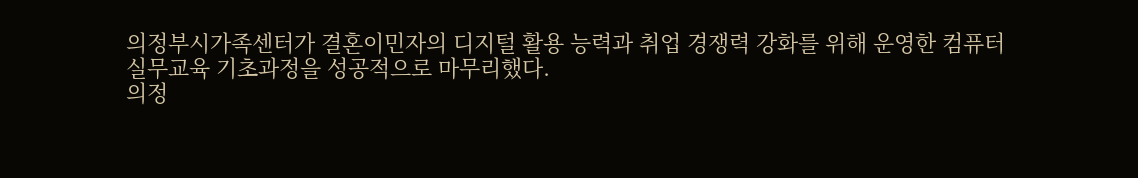의정부시가족센터가 결혼이민자의 디지털 활용 능력과 취업 경쟁력 강화를 위해 운영한 컴퓨터 실무교육 기초과정을 성공적으로 마무리했다.
의정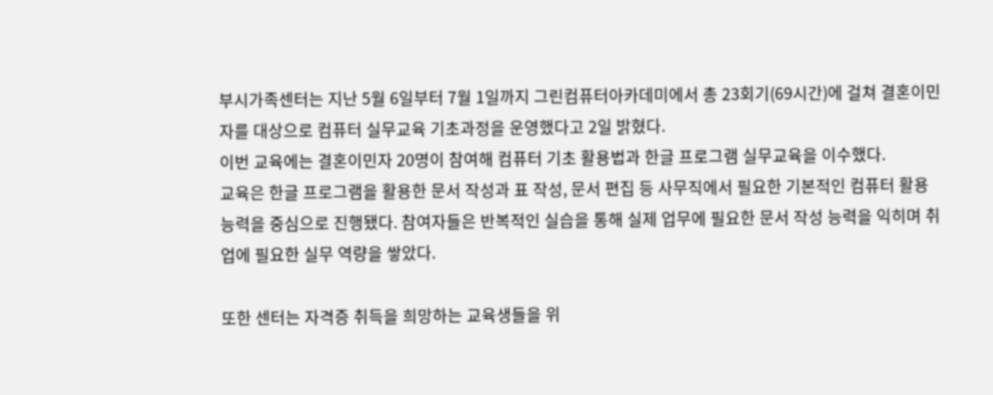부시가족센터는 지난 5월 6일부터 7월 1일까지 그린컴퓨터아카데미에서 총 23회기(69시간)에 걸쳐 결혼이민자를 대상으로 컴퓨터 실무교육 기초과정을 운영했다고 2일 밝혔다.
이번 교육에는 결혼이민자 20명이 참여해 컴퓨터 기초 활용법과 한글 프로그램 실무교육을 이수했다.
교육은 한글 프로그램을 활용한 문서 작성과 표 작성, 문서 편집 등 사무직에서 필요한 기본적인 컴퓨터 활용 능력을 중심으로 진행됐다. 참여자들은 반복적인 실습을 통해 실제 업무에 필요한 문서 작성 능력을 익히며 취업에 필요한 실무 역량을 쌓았다.

또한 센터는 자격증 취득을 희망하는 교육생들을 위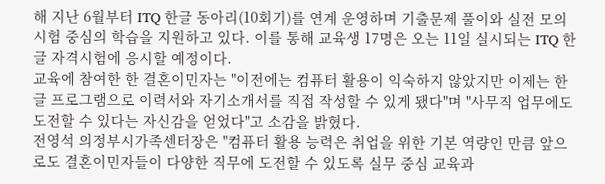해 지난 6월부터 ITQ 한글 동아리(10회기)를 연계 운영하며 기출문제 풀이와 실전 모의시험 중심의 학습을 지원하고 있다. 이를 통해 교육생 17명은 오는 11일 실시되는 ITQ 한글 자격시험에 응시할 예정이다.
교육에 참여한 한 결혼이민자는 "이전에는 컴퓨터 활용이 익숙하지 않았지만 이제는 한글 프로그램으로 이력서와 자기소개서를 직접 작성할 수 있게 됐다"며 "사무직 업무에도 도전할 수 있다는 자신감을 얻었다"고 소감을 밝혔다.
전영석 의정부시가족센터장은 "컴퓨터 활용 능력은 취업을 위한 기본 역량인 만큼 앞으로도 결혼이민자들이 다양한 직무에 도전할 수 있도록 실무 중심 교육과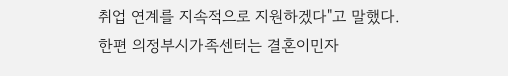취업 연계를 지속적으로 지원하겠다"고 말했다.
한편 의정부시가족센터는 결혼이민자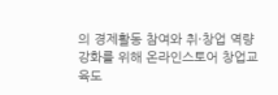의 경제활동 참여와 취·창업 역량 강화를 위해 온라인스토어 창업교육도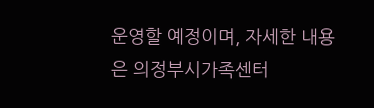운영할 예정이며, 자세한 내용은 의정부시가족센터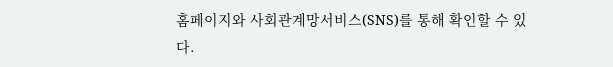홈페이지와 사회관계망서비스(SNS)를 통해 확인할 수 있다.